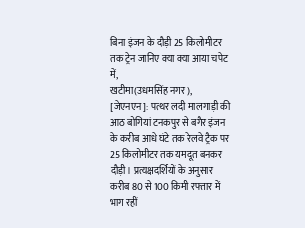बिना इंजन के दौड़ी 25 किलोमीटर तक ट्रेन जानिए क्या क्या आया चपेट में,
खटीमा(उधमसिंह नगर), [जेएनएन]: पत्थर लदी मालगाड़ी की आठ बोगियां टनकपुर से बगैर इंजन के करीब आधे घंटे तक रेलवे ट्रैक पर 25 किलोमीटर तक यमदूत बनकर दौड़ी। प्रत्यक्षदर्शियों के अनुसार करीब 80 से 100 किमी रफ्तार में भाग रहीं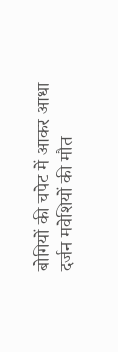बोगियों की चपेट में आकर आधा दर्जन मवेशियों की मौत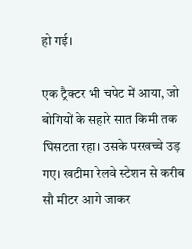हो गई।

एक ट्रैक्टर भी चपेट में आया, जो बोगियों के सहारे सात किमी तक घिसटता रहा। उसके परखच्चे उड़ गए। खटीमा रेलवे स्टेशन से करीब सौ मीटर आगे जाकर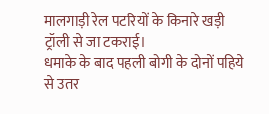मालगाड़ी रेल पटरियों के किनारे खड़ी ट्रॉली से जा टकराई।
धमाके के बाद पहली बोगी के दोनों पहिये से उतर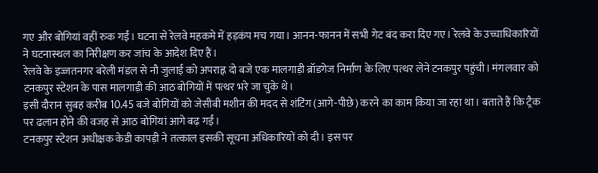गए और बोगियां वहीं रुक गईं। घटना से रेलवे महकमे में हड़कंप मच गया। आनन-फानन में सभी गेट बंद करा दिए गए। रेलवे के उच्चाधिकारियों ने घटनास्थल का निरीक्षण कर जांच के आदेश दिए हैं।
रेलवे के इज्जतनगर बरेली मंडल से नौ जुलाई को अपराह्न दो बजे एक मालगाड़ी ब्रॉडगेज निर्माण के लिए पत्थर लेने टनकपुर पहुंची। मंगलवार को टनकपुर स्टेशन के पास मालगाड़ी की आठ बोगियों में पत्थर भरे जा चुके थे।
इसी दौरान सुबह करीब 10.45 बजे बोगियों को जेसीबी मशीन की मदद से शंटिंग (आगे-पीछे) करने का काम किया जा रहा था। बताते हैं कि ट्रैक पर ढलान होने की वजह से आठ बोगियां आगे बढ़ गईं।
टनकपुर स्टेशन अधीक्षक केडी कापड़ी ने तत्काल इसकी सूचना अधिकारियों को दी। इस पर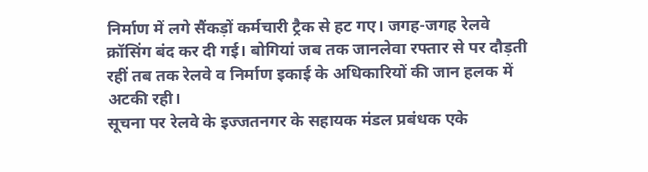निर्माण में लगे सैंकड़ों कर्मचारी ट्रैक से हट गए। जगह-जगह रेलवे क्रॉसिंग बंद कर दी गई। बोगियां जब तक जानलेवा रफ्तार से पर दौड़ती रहीं तब तक रेलवे व निर्माण इकाई के अधिकारियों की जान हलक में अटकी रही।
सूचना पर रेलवे के इज्जतनगर के सहायक मंडल प्रबंधक एके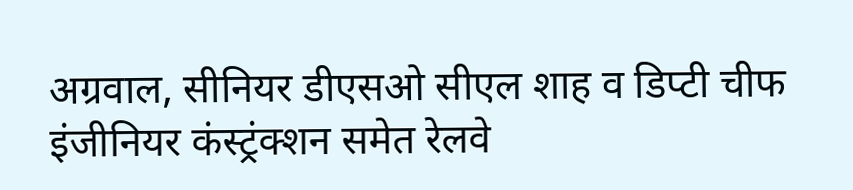अग्रवाल, सीनियर डीएसओ सीएल शाह व डिप्टी चीफ इंजीनियर कंस्ट्रंक्शन समेत रेलवे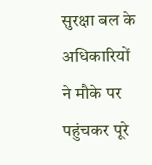सुरक्षा बल के अधिकारियों ने मौके पर पहुंचकर पूरे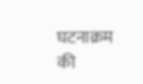घटनाक्रम की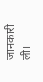जानकारी ली।